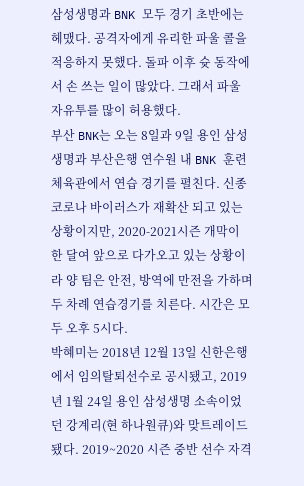삼성생명과 BNK 모두 경기 초반에는 헤맸다. 공격자에게 유리한 파울 콜을 적응하지 못했다. 돌파 이후 슛 동작에서 손 쓰는 일이 많았다. 그래서 파울 자유투를 많이 허용했다.
부산 BNK는 오는 8일과 9일 용인 삼성생명과 부산은행 연수원 내 BNK 훈련체육관에서 연습 경기를 펼친다. 신종 코로나 바이러스가 재확산 되고 있는 상황이지만, 2020-2021시즌 개막이 한 달여 앞으로 다가오고 있는 상황이라 양 팀은 안전, 방역에 만전을 가하며 두 차례 연습경기를 치른다. 시간은 모두 오후 5시다.
박혜미는 2018년 12월 13일 신한은행에서 임의탈퇴선수로 공시됐고, 2019년 1월 24일 용인 삼성생명 소속이었던 강계리(현 하나원큐)와 맞트레이드됐다. 2019~2020 시즌 중반 선수 자격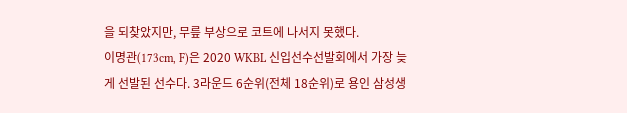을 되찾았지만, 무릎 부상으로 코트에 나서지 못했다.
이명관(173cm, F)은 2020 WKBL 신입선수선발회에서 가장 늦게 선발된 선수다. 3라운드 6순위(전체 18순위)로 용인 삼성생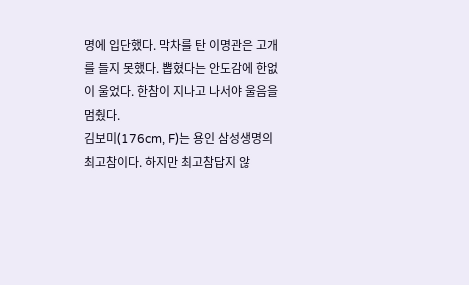명에 입단했다. 막차를 탄 이명관은 고개를 들지 못했다. 뽑혔다는 안도감에 한없이 울었다. 한참이 지나고 나서야 울음을 멈췄다.
김보미(176cm, F)는 용인 삼성생명의 최고참이다. 하지만 최고참답지 않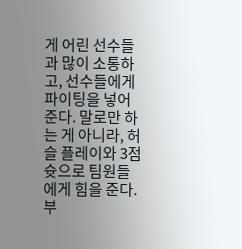게 어린 선수들과 많이 소통하고, 선수들에게 파이팅을 넣어준다. 말로만 하는 게 아니라, 허슬 플레이와 3점슛으로 팀원들에게 힘을 준다.
부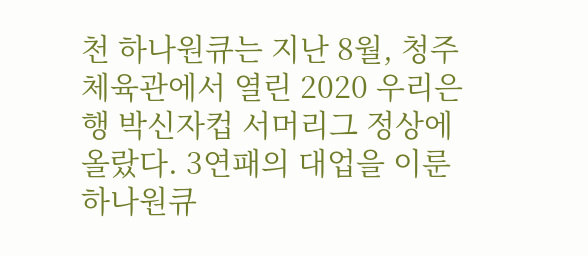천 하나원큐는 지난 8월, 청주체육관에서 열린 2020 우리은행 박신자컵 서머리그 정상에 올랐다. 3연패의 대업을 이룬 하나원큐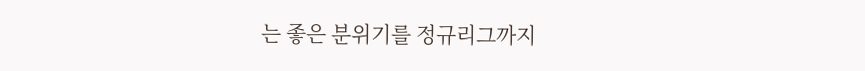는 좋은 분위기를 정규리그까지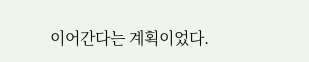이어간다는 계획이었다.